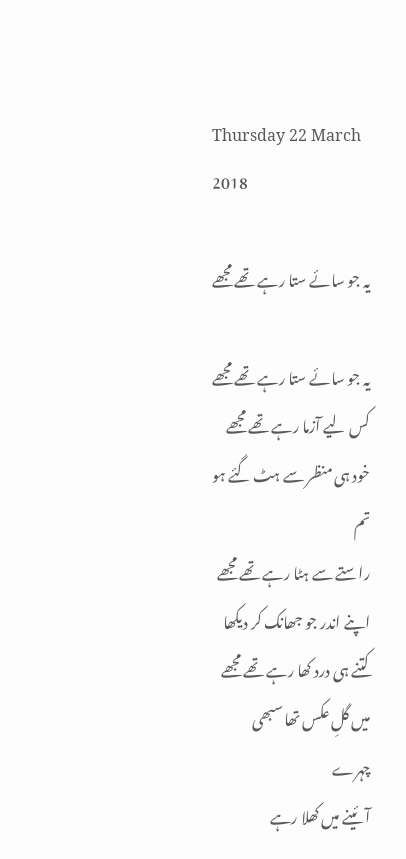Thursday 22 March 2018

یہ جو سائے ستا رہے تھے مجھے

یہ جو سائے ستا رہے تھے مجھے
کس لیے آزما رہے تھے مجھے
خود ہی منظر سے ہٹ گئے ہو تم
راستے سے ہٹا رہے تھے مجھے
اپنے اندر جو جھانک کر دیکھا
کتنے ہی درد کھا رہے تھے مجھے
میں گلِ عکس تھا سبھی چہرے
آئینے میں کھلا رہے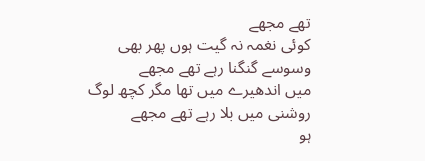تھے مجھے
کوئی نغمہ نہ گیت ہوں پھر بھی
وسوسے گنگنا رہے تھے مجھے
میں اندھیرے میں تھا مگر کچھ لوگ
روشنی میں بلا رہے تھے مجھے
ہو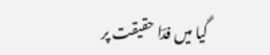گیا میں فدؔا حقیقت پر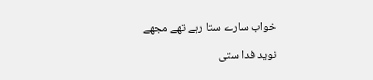خواب سارے ستا رہے تھے مجھے

نوید فدا ستی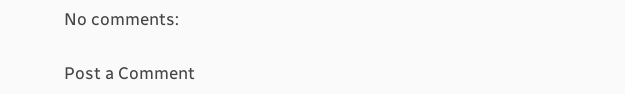No comments:

Post a Comment